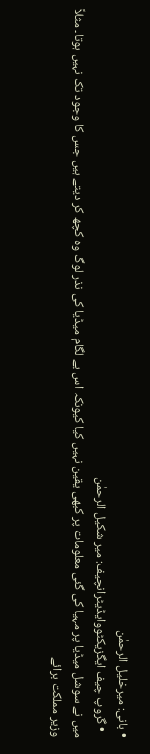• بانی: میرخلیل الرحمٰن
  • گروپ چیف ایگزیکٹووایڈیٹرانچیف: میر شکیل الرحمٰن
میں نے سوشل میڈیا پر مہیا کی گئی معلومات پر کبھی یقین نہیں کیا کیونکہ اس بے لگام میڈیا کی نذر لوگ وہ کچھ کر دیتے ہیں جس کا وجود تک نہیں ہوتا۔ مثلاً وزیر مملکت برائے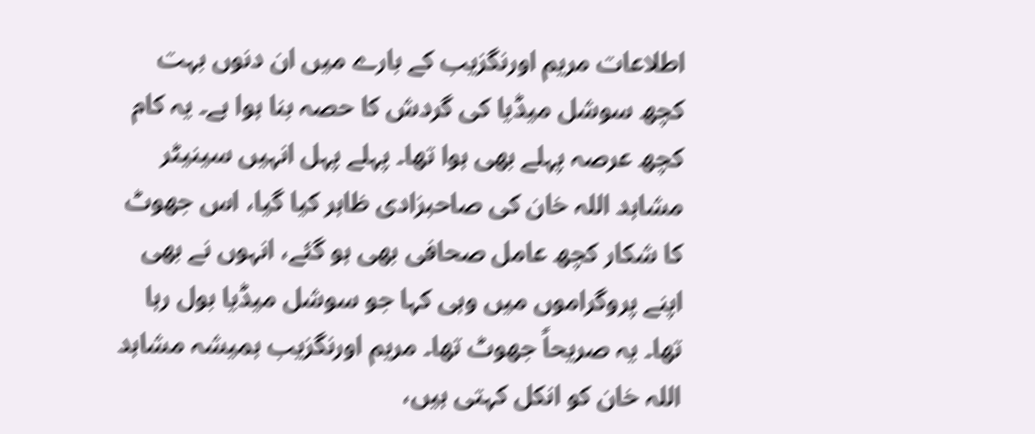اطلاعات مریم اورنگزیب کے بارے میں ان دنوں بہت کچھ سوشل میڈیا کی گردش کا حصہ بنا ہوا ہے۔ یہ کام کچھ عرصہ پہلے بھی ہوا تھا۔ پہلے پہل انہیں سینیٹر مشاہد اللہ خان کی صاحبزادی ظاہر کیا گیا، اس جھوٹ کا شکار کچھ عامل صحافی بھی ہو گئے، انہوں نے بھی اپنے پروگراموں میں وہی کہا جو سوشل میڈیا بول رہا تھا۔ یہ صریحاً جھوٹ تھا۔ مریم اورنگزیب ہمیشہ مشاہد اللہ خان کو انکل کہتی ہیں،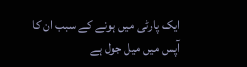ایک پارٹی میں ہونے کے سبب ان کا آپس میں میل جول ہے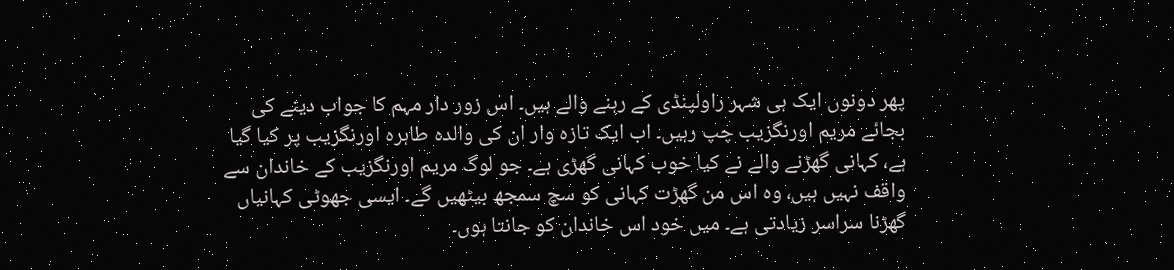پھر دونوں ایک ہی شہر راولپنڈی کے رہنے والے ہیں۔ اس زور دار مہم کا جواب دینے کی بجائے مریم اورنگزیب چپ رہیں۔ اب ایک تازہ وار ان کی والدہ طاہرہ اورنگزیب پر کیا گیا ہے، کہانی گھڑنے والے نے کیا خوب کہانی گھڑی ہے۔ جو لوگ مریم اورنگزیب کے خاندان سے واقف نہیں ہیں، وہ اس من گھڑت کہانی کو سچ سمجھ بیٹھیں گے۔ ایسی جھوٹی کہانیاں گھڑنا سراسر زیادتی ہے۔ میں خود اس خاندان کو جانتا ہوں۔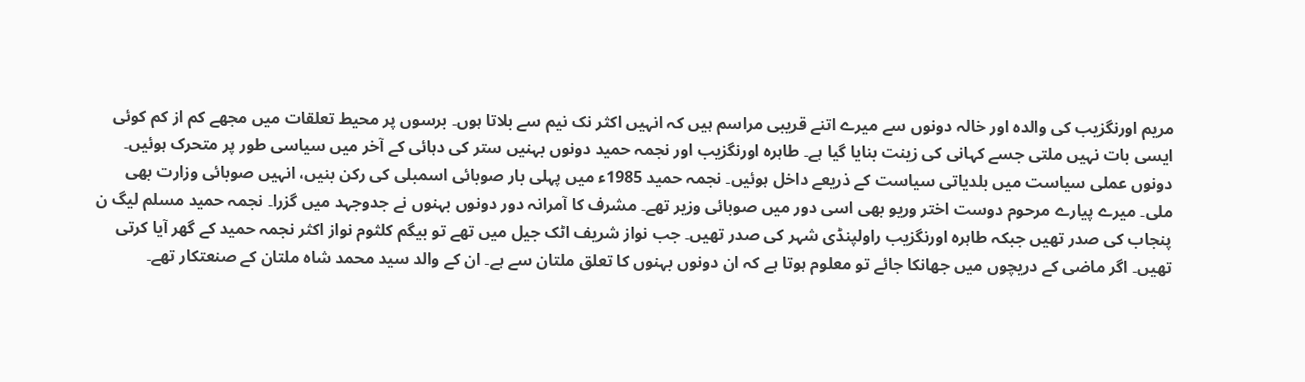مریم اورنگزیب کی والدہ اور خالہ دونوں سے میرے اتنے قریبی مراسم ہیں کہ انہیں اکثر نک نیم سے بلاتا ہوں۔ برسوں پر محیط تعلقات میں مجھے کم از کم کوئی ایسی بات نہیں ملتی جسے کہانی کی زینت بنایا گیا ہے۔ طاہرہ اورنگزیب اور نجمہ حمید دونوں بہنیں ستر کی دہائی کے آخر میں سیاسی طور پر متحرک ہوئیں۔ دونوں عملی سیاست میں بلدیاتی سیاست کے ذریعے داخل ہوئیں۔ نجمہ حمید 1985ء میں پہلی بار صوبائی اسمبلی کی رکن بنیں، انہیں صوبائی وزارت بھی ملی۔ میرے پیارے مرحوم دوست اختر وریو بھی اسی دور میں صوبائی وزیر تھے۔ مشرف کا آمرانہ دور دونوں بہنوں نے جدوجہد میں گزرا۔ نجمہ حمید مسلم لیگ ن پنجاب کی صدر تھیں جبکہ طاہرہ اورنگزیب راولپنڈی شہر کی صدر تھیں۔ جب نواز شریف اٹک جیل میں تھے تو بیگم کلثوم نواز اکثر نجمہ حمید کے گھر آیا کرتی تھیں۔ اگر ماضی کے دریچوں میں جھانکا جائے تو معلوم ہوتا ہے کہ ان دونوں بہنوں کا تعلق ملتان سے ہے۔ ان کے والد سید محمد شاہ ملتان کے صنعتکار تھے۔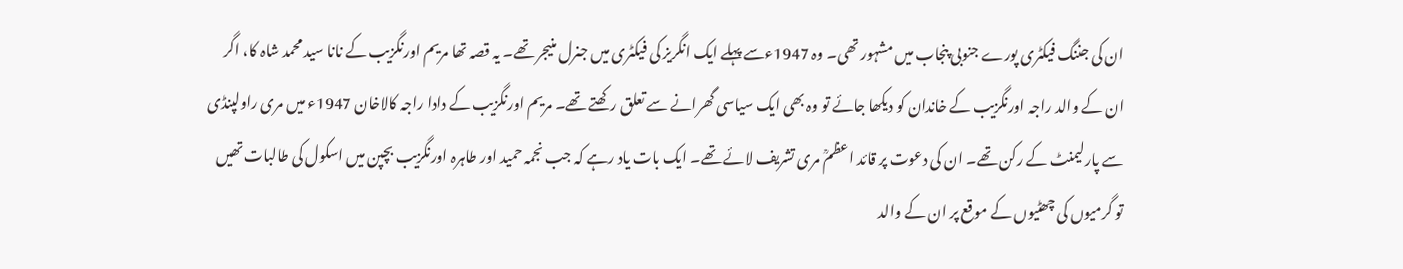ان کی جننگ فیکٹری پورے جنوبی پنجاب میں مشہور تھی۔ وہ 1947ءسے پہلے ایک انگریز کی فیکٹری میں جنرل منیجر تھے۔ یہ قصہ تھا مریم اورنگزیب کے نانا سید محمد شاہ کا، اگر ان کے والد راجہ اورنگزیب کے خاندان کو دیکھا جائے تو وہ بھی ایک سیاسی گھرانے سے تعلق رکھتے تھے۔ مریم اورنگزیب کے دادا راجہ کالاخان 1947ء میں مری راولپنڈی سے پارلیمنٹ کے رکن تھے۔ ان کی دعوت پر قائد اعظمؒ مری تشریف لائے تھے۔ ایک بات یاد رہے کہ جب نجمہ حمید اور طاہرہ اورنگزیب بچپن میں اسکول کی طالبات تھیں تو گرمیوں کی چھٹیوں کے موقع پر ان کے والد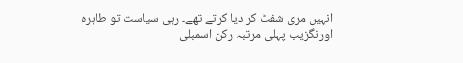انہیں مری شفٹ کر دیا کرتے تھے۔ رہی سیاست تو طاہرہ اورنگزیب پہلی مرتبہ رکن اسمبلی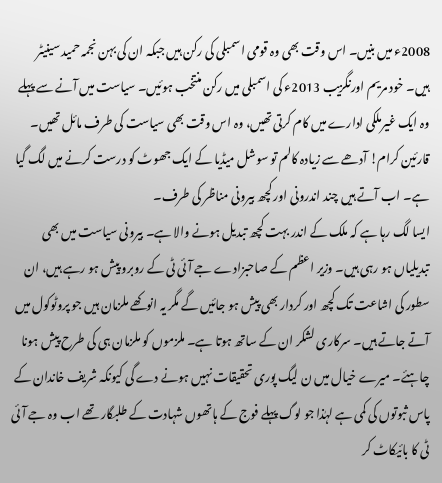2008ء میں بنیں۔ اس وقت بھی وہ قومی اسمبلی کی رکن ہیں جبکہ ان کی بہن نجمہ حمید سینیٹر ہیں۔ خود مریم اورنگزیب 2013ء کی اسمبلی میں رکن منتخب ہوئیں۔ سیاست میں آنے سے پہلے وہ ایک غیرملکی ادارے میں کام کرتی تھیں، وہ اس وقت بھی سیاست کی طرف مائل تھیں۔
قارئین کرام! آدھے سے زیادہ کالم تو سوشل میڈیا کے ایک جھوٹ کو درست کرنے میں لگ گیا ہے۔ اب آتے ہیں چند اندرونی اور کچھ بیرونی مناظر کی طرف۔
ایسا لگ رہا ہے کہ ملک کے اندر بہت کچھ تبدیل ہونے والا ہے۔ بیرونی سیاست میں بھی تبدیلیاں ہو رہی ہیں۔ وزیر اعظم کے صاحبزادے جے آئی ٹی کے روبرو پیش ہو رہے ہیں، ان سطور کی اشاعت تک کچھ اور کردار بھی پیش ہو جائیں گے مگر یہ انوکھے ملزمان ہیں جو پروٹوکول میں آتے جاتے ہیں۔ سرکاری لشکر ان کے ساتھ ہوتا ہے۔ ملزموں کو ملزمان ہی کی طرح پیش ہونا چاہئے۔ میرے خیال میں ن لیگ پوری تحقیقات نہیں ہونے دے گی کیونکہ شریف خاندان کے پاس ثبوتوں کی کمی ہے لہٰذا جو لوگ پہلے فوج کے ہاتھوں شہادت کے طلبگار تھے اب وہ جے آئی ٹی کا بائیکاٹ کر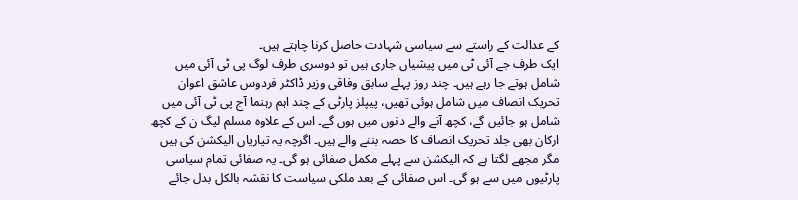کے عدالت کے راستے سے سیاسی شہادت حاصل کرنا چاہتے ہیں۔
ایک طرف جے آئی ٹی میں پیشیاں جاری ہیں تو دوسری طرف لوگ پی ٹی آئی میں شامل ہوتے جا رہے ہیں۔ چند روز پہلے سابق وفاقی وزیر ڈاکٹر فردوس عاشق اعوان تحریک انصاف میں شامل ہوئی تھیں، پیپلز پارٹی کے چند اہم رہنما آج پی ٹی آئی میں شامل ہو جائیں گے، کچھ آنے والے دنوں میں ہوں گے۔ اس کے علاوہ مسلم لیگ ن کے کچھ ارکان بھی جلد تحریک انصاف کا حصہ بننے والے ہیں۔ اگرچہ یہ تیاریاں الیکشن کی ہیں مگر مجھے لگتا ہے کہ الیکشن سے پہلے مکمل صفائی ہو گی۔ یہ صفائی تمام سیاسی پارٹیوں میں سے ہو گی۔ اس صفائی کے بعد ملکی سیاست کا نقشہ بالکل بدل جائے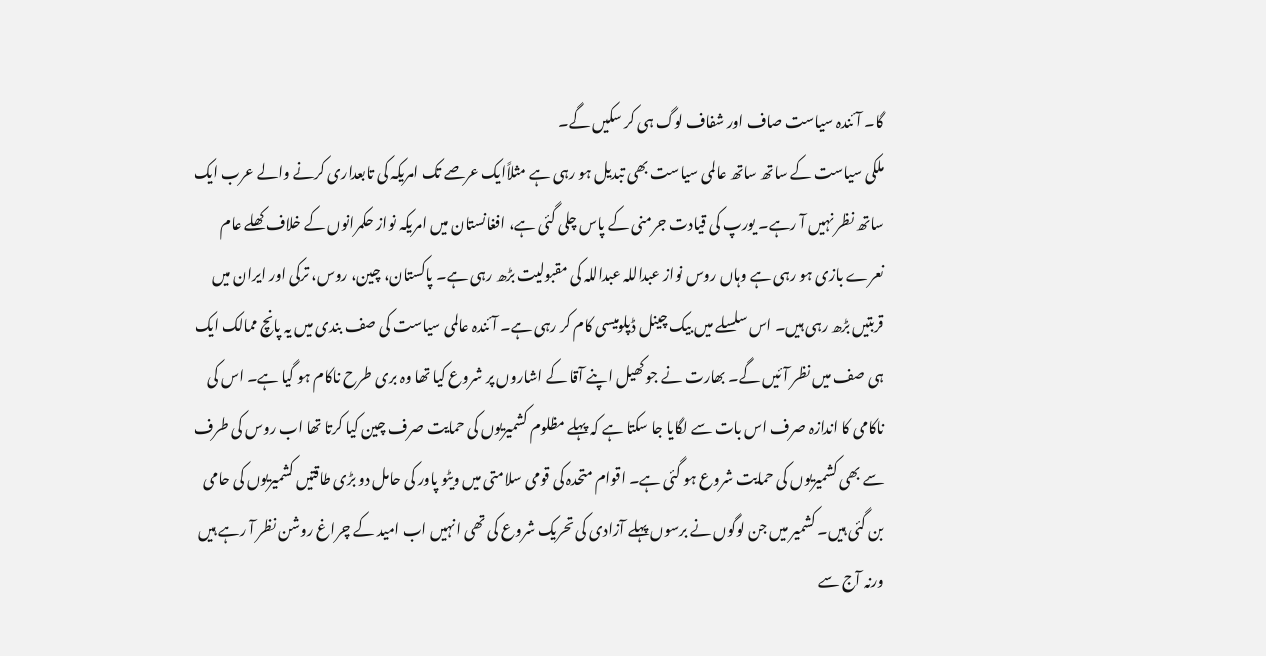گا۔ آئندہ سیاست صاف اور شفاف لوگ ہی کر سکیں گے۔
ملکی سیاست کے ساتھ ساتھ عالمی سیاست بھی تبدیل ہو رہی ہے مثلاًایک عرصے تک امریکہ کی تابعداری کرنے والے عرب ایک ساتھ نظر نہیں آ رہے۔ یورپ کی قیادت جرمنی کے پاس چلی گئی ہے، افغانستان میں امریکہ نواز حکمرانوں کے خلاف کھلے عام نعرے بازی ہو رہی ہے وہاں روس نواز عبداللہ عبداللہ کی مقبولیت بڑھ رہی ہے۔ پاکستان، چین، روس، ترکی اور ایران میں قربتیں بڑھ رہی ہیں۔ اس سلسلے میں بیک چینل ڈپلومیسی کام کر رہی ہے۔ آئندہ عالمی سیاست کی صف بندی میں یہ پانچ ممالک ایک ہی صف میں نظر آئیں گے۔ بھارت نے جو کھیل اپنے آقا کے اشاروں پر شروع کیا تھا وہ بری طرح ناکام ہو گیا ہے۔ اس کی ناکامی کا اندازہ صرف اس بات سے لگایا جا سکتا ہے کہ پہلے مظلوم کشمیریوں کی حمایت صرف چین کیا کرتا تھا اب روس کی طرف سے بھی کشمیریوں کی حمایت شروع ہو گئی ہے۔ اقوام متحدہ کی قومی سلامتی میں ویٹو پاور کی حامل دو بڑی طاقتیں کشمیریوں کی حامی بن گئی ہیں۔ کشمیر میں جن لوگوں نے برسوں پہلے آزادی کی تحریک شروع کی تھی انہیں اب امید کے چراغ روشن نظر آ رہے ہیں ورنہ آج سے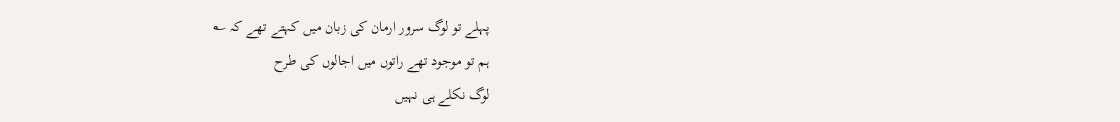پہلے تو لوگ سرور ارمان کی زبان میں کہتے تھے کہ ؎
ہم تو موجود تھے راتوں میں اجالوں کی طرح
لوگ نکلے ہی نہیں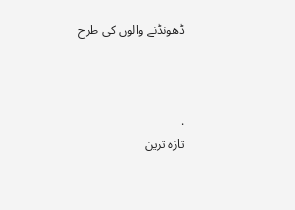ڈھونڈنے والوں کی طرح



.
تازہ ترین